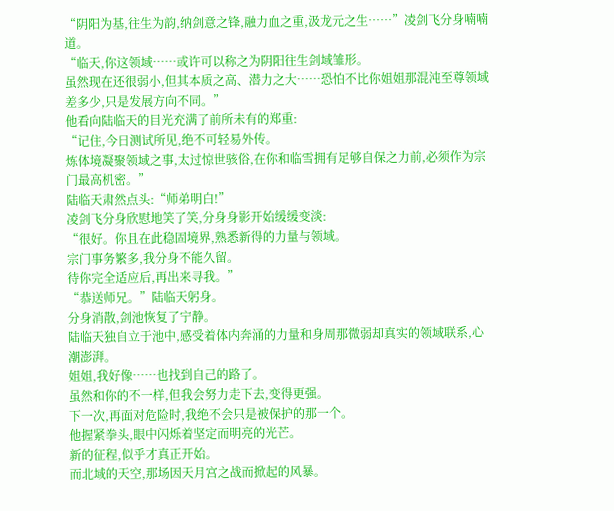“阴阳为基,往生为韵,纳剑意之锋,融力血之重,汲龙元之生……”凌剑飞分身喃喃道。
“临天,你这领域……或许可以称之为阴阳往生剑域雏形。
虽然现在还很弱小,但其本质之高、潜力之大……恐怕不比你姐姐那混沌至尊领域差多少,只是发展方向不同。”
他看向陆临天的目光充满了前所未有的郑重:
“记住,今日测试所见,绝不可轻易外传。
炼体境凝聚领域之事,太过惊世骇俗,在你和临雪拥有足够自保之力前,必须作为宗门最高机密。”
陆临天肃然点头:“师弟明白!”
凌剑飞分身欣慰地笑了笑,分身身影开始缓缓变淡:
“很好。你且在此稳固境界,熟悉新得的力量与领域。
宗门事务繁多,我分身不能久留。
待你完全适应后,再出来寻我。”
“恭送师兄。”陆临天躬身。
分身消散,剑池恢复了宁静。
陆临天独自立于池中,感受着体内奔涌的力量和身周那微弱却真实的领域联系,心潮澎湃。
姐姐,我好像……也找到自己的路了。
虽然和你的不一样,但我会努力走下去,变得更强。
下一次,再面对危险时,我绝不会只是被保护的那一个。
他握紧拳头,眼中闪烁着坚定而明亮的光芒。
新的征程,似乎才真正开始。
而北域的天空,那场因天月宫之战而掀起的风暴。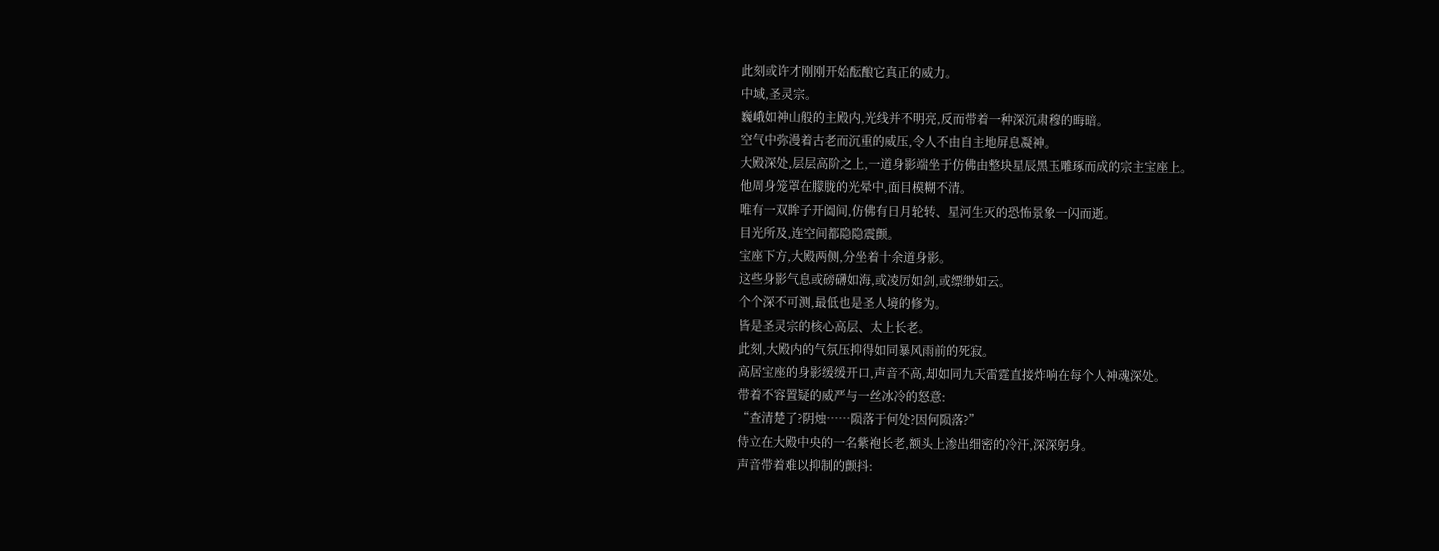此刻或许才刚刚开始酝酿它真正的威力。
中域,圣灵宗。
巍峨如神山般的主殿内,光线并不明亮,反而带着一种深沉肃穆的晦暗。
空气中弥漫着古老而沉重的威压,令人不由自主地屏息凝神。
大殿深处,层层高阶之上,一道身影端坐于仿佛由整块星辰黑玉雕琢而成的宗主宝座上。
他周身笼罩在朦胧的光晕中,面目模糊不清。
唯有一双眸子开阖间,仿佛有日月轮转、星河生灭的恐怖景象一闪而逝。
目光所及,连空间都隐隐震颤。
宝座下方,大殿两侧,分坐着十余道身影。
这些身影气息或磅礴如海,或凌厉如剑,或缥缈如云。
个个深不可测,最低也是圣人境的修为。
皆是圣灵宗的核心高层、太上长老。
此刻,大殿内的气氛压抑得如同暴风雨前的死寂。
高居宝座的身影缓缓开口,声音不高,却如同九天雷霆直接炸响在每个人神魂深处。
带着不容置疑的威严与一丝冰冷的怒意:
“查清楚了?阴烛……陨落于何处?因何陨落?”
侍立在大殿中央的一名紫袍长老,额头上渗出细密的冷汗,深深躬身。
声音带着难以抑制的颤抖: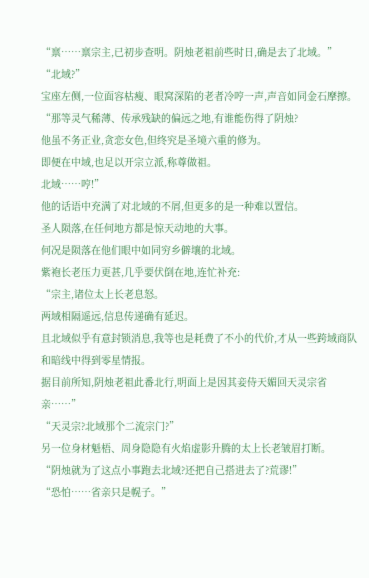“禀……禀宗主,已初步查明。阴烛老祖前些时日,确是去了北域。”
“北域?”
宝座左侧,一位面容枯瘦、眼窝深陷的老者冷哼一声,声音如同金石摩擦。
“那等灵气稀薄、传承残缺的偏远之地,有谁能伤得了阴烛?
他虽不务正业,贪恋女色,但终究是圣境六重的修为。
即便在中域,也足以开宗立派,称尊做祖。
北域……哼!”
他的话语中充满了对北域的不屑,但更多的是一种难以置信。
圣人陨落,在任何地方都是惊天动地的大事。
何况是陨落在他们眼中如同穷乡僻壤的北域。
紫袍长老压力更甚,几乎要伏倒在地,连忙补充:
“宗主,诸位太上长老息怒。
两域相隔遥远,信息传递确有延迟。
且北域似乎有意封锁消息,我等也是耗费了不小的代价,才从一些跨域商队和暗线中得到零星情报。
据目前所知,阴烛老祖此番北行,明面上是因其妾侍天媚回天灵宗省亲……”
“天灵宗?北域那个二流宗门?”
另一位身材魁梧、周身隐隐有火焰虚影升腾的太上长老皱眉打断。
“阴烛就为了这点小事跑去北域?还把自己搭进去了?荒谬!”
“恐怕……省亲只是幌子。”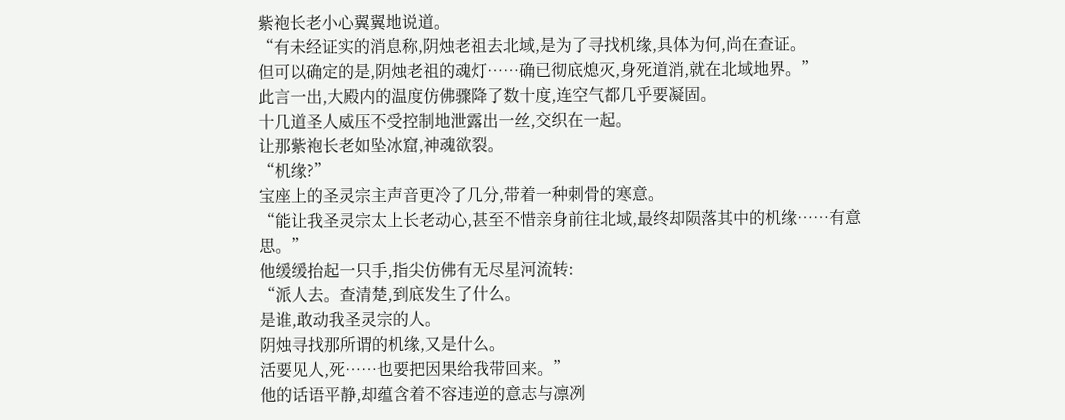紫袍长老小心翼翼地说道。
“有未经证实的消息称,阴烛老祖去北域,是为了寻找机缘,具体为何,尚在查证。
但可以确定的是,阴烛老祖的魂灯……确已彻底熄灭,身死道消,就在北域地界。”
此言一出,大殿内的温度仿佛骤降了数十度,连空气都几乎要凝固。
十几道圣人威压不受控制地泄露出一丝,交织在一起。
让那紫袍长老如坠冰窟,神魂欲裂。
“机缘?”
宝座上的圣灵宗主声音更冷了几分,带着一种刺骨的寒意。
“能让我圣灵宗太上长老动心,甚至不惜亲身前往北域,最终却陨落其中的机缘……有意思。”
他缓缓抬起一只手,指尖仿佛有无尽星河流转:
“派人去。查清楚,到底发生了什么。
是谁,敢动我圣灵宗的人。
阴烛寻找那所谓的机缘,又是什么。
活要见人,死……也要把因果给我带回来。”
他的话语平静,却蕴含着不容违逆的意志与凛冽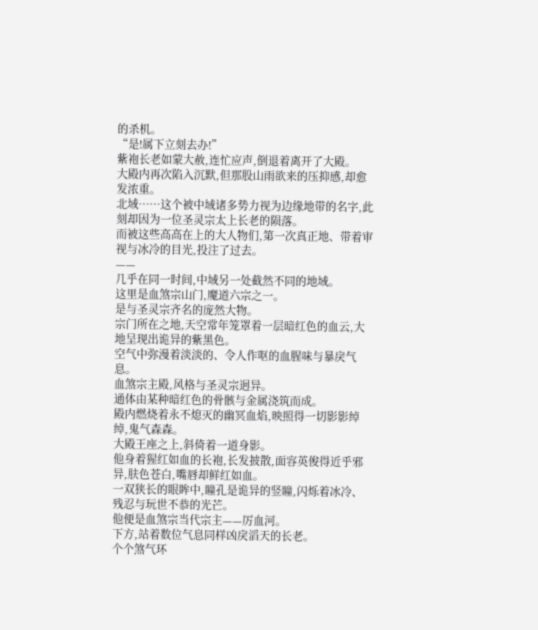的杀机。
“是!属下立刻去办!”
紫袍长老如蒙大赦,连忙应声,倒退着离开了大殿。
大殿内再次陷入沉默,但那股山雨欲来的压抑感,却愈发浓重。
北域……这个被中域诸多势力视为边缘地带的名字,此刻却因为一位圣灵宗太上长老的陨落。
而被这些高高在上的大人物们,第一次真正地、带着审视与冰冷的目光,投注了过去。
——
几乎在同一时间,中域另一处截然不同的地域。
这里是血煞宗山门,魔道六宗之一。
是与圣灵宗齐名的庞然大物。
宗门所在之地,天空常年笼罩着一层暗红色的血云,大地呈现出诡异的紫黑色。
空气中弥漫着淡淡的、令人作呕的血腥味与暴戾气息。
血煞宗主殿,风格与圣灵宗迥异。
通体由某种暗红色的骨骸与金属浇筑而成。
殿内燃烧着永不熄灭的幽冥血焰,映照得一切影影绰绰,鬼气森森。
大殿王座之上,斜倚着一道身影。
他身着猩红如血的长袍,长发披散,面容英俊得近乎邪异,肤色苍白,嘴唇却鲜红如血。
一双狭长的眼眸中,瞳孔是诡异的竖瞳,闪烁着冰冷、残忍与玩世不恭的光芒。
他便是血煞宗当代宗主——厉血河。
下方,站着数位气息同样凶戾滔天的长老。
个个煞气环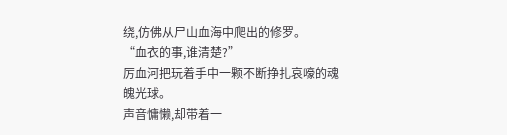绕,仿佛从尸山血海中爬出的修罗。
“血衣的事,谁清楚?”
厉血河把玩着手中一颗不断挣扎哀嚎的魂魄光球。
声音慵懒,却带着一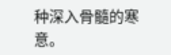种深入骨髓的寒意。